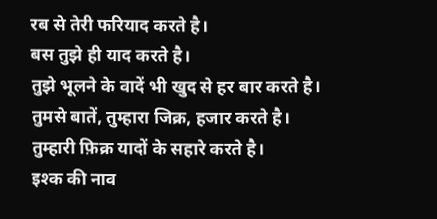रब से तेरी फरियाद करते है।
बस तुझे ही याद करते है।
तुझे भूलने के वादें भी खुद से हर बार करते है।
तुमसे बातें, तुम्हारा जिक्र, हजार करते है।
तुम्हारी फ़िक्र यादों के सहारे करते है।
इश्क की नाव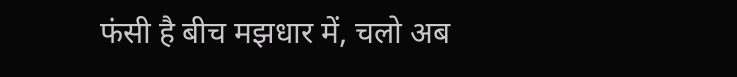फंसी है बीच मझधार में, चलो अब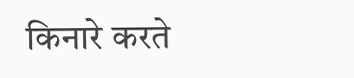किनारे करते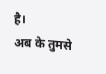है।
अब के तुमसे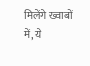मिलेंगे ख्वाबों में, ये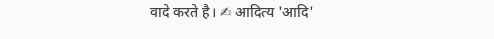वादे करते है। ✍ आदित्य 'आदि'